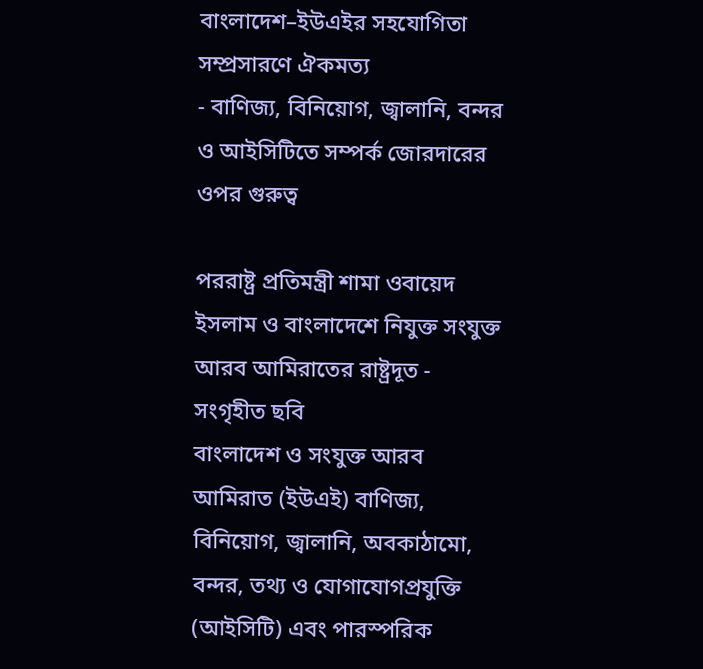বাংলাদেশ–ইউএইর সহযোগিতা সম্প্রসারণে ঐকমত্য
- বাণিজ্য, বিনিয়োগ, জ্বালানি, বন্দর ও আইসিটিতে সম্পর্ক জোরদারের ওপর গুরুত্ব

পররাষ্ট্র প্রতিমন্ত্রী শামা ওবায়েদ ইসলাম ও বাংলাদেশে নিযুক্ত সংযুক্ত আরব আমিরাতের রাষ্ট্রদূত - সংগৃহীত ছবি
বাংলাদেশ ও সংযুক্ত আরব আমিরাত (ইউএই) বাণিজ্য, বিনিয়োগ, জ্বালানি, অবকাঠামো, বন্দর, তথ্য ও যোগাযোগপ্রযুক্তি (আইসিটি) এবং পারস্পরিক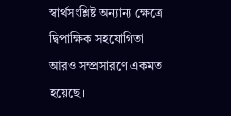স্বার্থসংশ্লিষ্ট অন্যান্য ক্ষেত্রে দ্বিপাক্ষিক সহযোগিতা আরও সম্প্রসারণে একমত হয়েছে।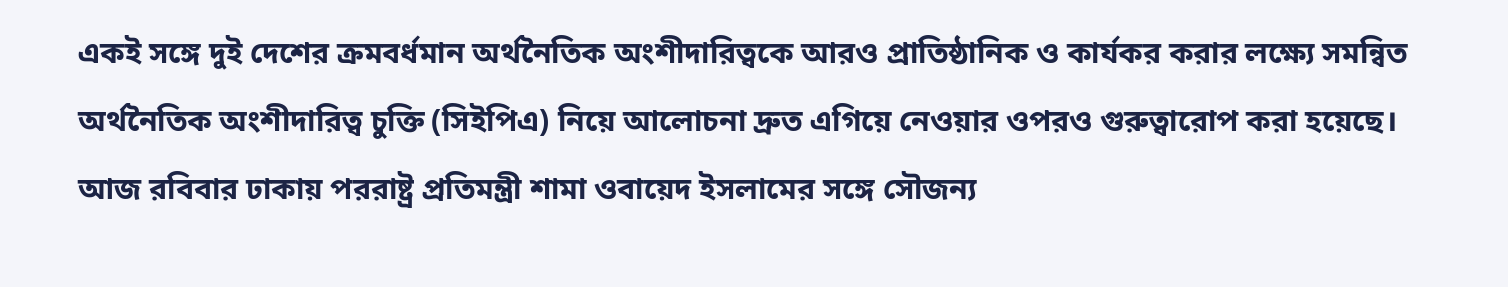একই সঙ্গে দুই দেশের ক্রমবর্ধমান অর্থনৈতিক অংশীদারিত্বকে আরও প্রাতিষ্ঠানিক ও কার্যকর করার লক্ষ্যে সমন্বিত অর্থনৈতিক অংশীদারিত্ব চুক্তি (সিইপিএ) নিয়ে আলোচনা দ্রুত এগিয়ে নেওয়ার ওপরও গুরুত্বারোপ করা হয়েছে।
আজ রবিবার ঢাকায় পররাষ্ট্র প্রতিমন্ত্রী শামা ওবায়েদ ইসলামের সঙ্গে সৌজন্য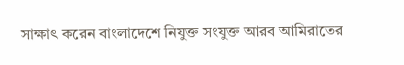সাক্ষাৎ করেন বাংলাদেশে নিযুক্ত সংযুক্ত আরব আমিরাতের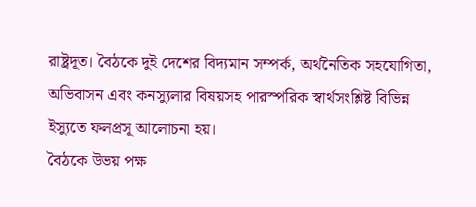রাষ্ট্রদূত। বৈঠকে দুই দেশের বিদ্যমান সম্পর্ক, অর্থনৈতিক সহযোগিতা, অভিবাসন এবং কনস্যুলার বিষয়সহ পারস্পরিক স্বার্থসংশ্লিষ্ট বিভিন্ন ইস্যুতে ফলপ্রসূ আলোচনা হয়।
বৈঠকে উভয় পক্ষ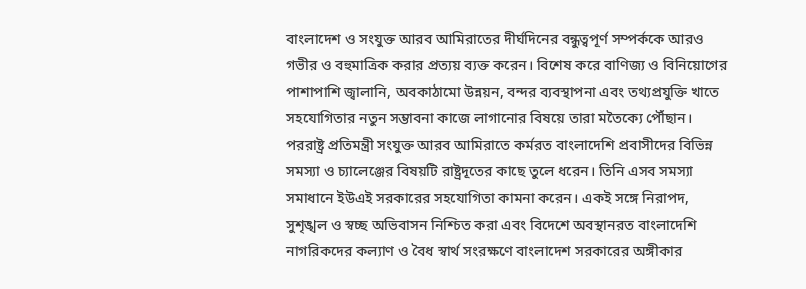বাংলাদেশ ও সংযুক্ত আরব আমিরাতের দীর্ঘদিনের বন্ধুত্বপূর্ণ সম্পর্ককে আরও গভীর ও বহুমাত্রিক করার প্রত্যয় ব্যক্ত করেন। বিশেষ করে বাণিজ্য ও বিনিয়োগের পাশাপাশি জ্বালানি, অবকাঠামো উন্নয়ন, বন্দর ব্যবস্থাপনা এবং তথ্যপ্রযুক্তি খাতে সহযোগিতার নতুন সম্ভাবনা কাজে লাগানোর বিষয়ে তারা মতৈক্যে পৌঁছান।
পররাষ্ট্র প্রতিমন্ত্রী সংযুক্ত আরব আমিরাতে কর্মরত বাংলাদেশি প্রবাসীদের বিভিন্ন সমস্যা ও চ্যালেঞ্জের বিষয়টি রাষ্ট্রদূতের কাছে তুলে ধরেন। তিনি এসব সমস্যা সমাধানে ইউএই সরকারের সহযোগিতা কামনা করেন। একই সঙ্গে নিরাপদ, সুশৃঙ্খল ও স্বচ্ছ অভিবাসন নিশ্চিত করা এবং বিদেশে অবস্থানরত বাংলাদেশি নাগরিকদের কল্যাণ ও বৈধ স্বার্থ সংরক্ষণে বাংলাদেশ সরকারের অঙ্গীকার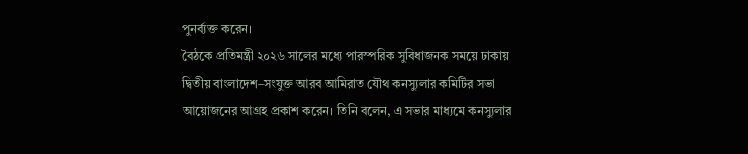পুনর্ব্যক্ত করেন।
বৈঠকে প্রতিমন্ত্রী ২০২৬ সালের মধ্যে পারস্পরিক সুবিধাজনক সময়ে ঢাকায় দ্বিতীয় বাংলাদেশ–সংযুক্ত আরব আমিরাত যৌথ কনস্যুলার কমিটির সভা আয়োজনের আগ্রহ প্রকাশ করেন। তিনি বলেন, এ সভার মাধ্যমে কনস্যুলার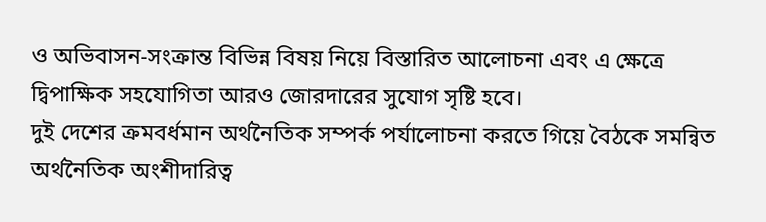ও অভিবাসন-সংক্রান্ত বিভিন্ন বিষয় নিয়ে বিস্তারিত আলোচনা এবং এ ক্ষেত্রে দ্বিপাক্ষিক সহযোগিতা আরও জোরদারের সুযোগ সৃষ্টি হবে।
দুই দেশের ক্রমবর্ধমান অর্থনৈতিক সম্পর্ক পর্যালোচনা করতে গিয়ে বৈঠকে সমন্বিত অর্থনৈতিক অংশীদারিত্ব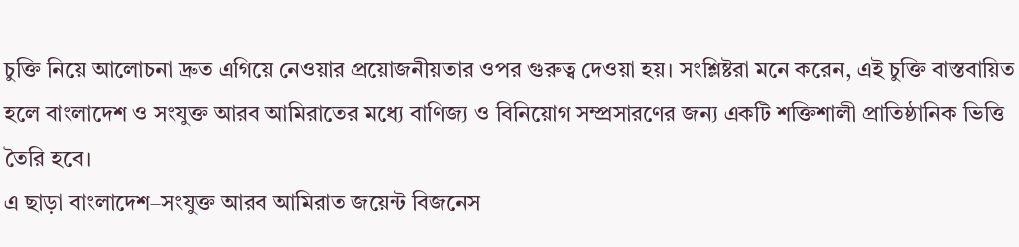চুক্তি নিয়ে আলোচনা দ্রুত এগিয়ে নেওয়ার প্রয়োজনীয়তার ওপর গুরুত্ব দেওয়া হয়। সংশ্লিষ্টরা মনে করেন, এই চুক্তি বাস্তবায়িত হলে বাংলাদেশ ও সংযুক্ত আরব আমিরাতের মধ্যে বাণিজ্য ও বিনিয়োগ সম্প্রসারণের জন্য একটি শক্তিশালী প্রাতিষ্ঠানিক ভিত্তি তৈরি হবে।
এ ছাড়া বাংলাদেশ–সংযুক্ত আরব আমিরাত জয়েন্ট বিজনেস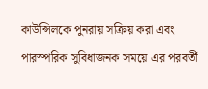কাউন্সিলকে পুনরায় সক্রিয় করা এবং পারস্পরিক সুবিধাজনক সময়ে এর পরবর্তী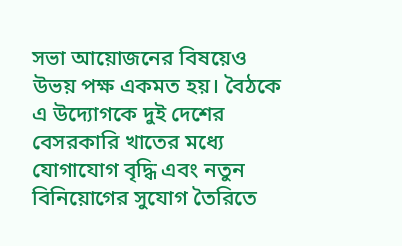সভা আয়োজনের বিষয়েও উভয় পক্ষ একমত হয়। বৈঠকে এ উদ্যোগকে দুই দেশের বেসরকারি খাতের মধ্যে যোগাযোগ বৃদ্ধি এবং নতুন বিনিয়োগের সুযোগ তৈরিতে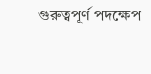গুরুত্বপূর্ণ পদক্ষেপ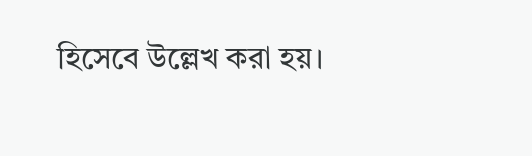হিসেবে উল্লেখ করা হয়।